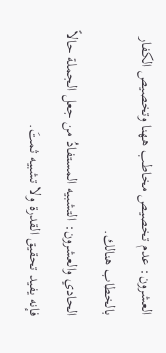العشرون: عدم تخصيص مخاطب ههنا وتخصيص الكفار بالخطاب هنالك.
الحادي والعشرون: التشبيه المستفادُ من جعل الجملة حالاً فإنه يفيد تحقيق القدرة ولا تشبيه ثمتَ.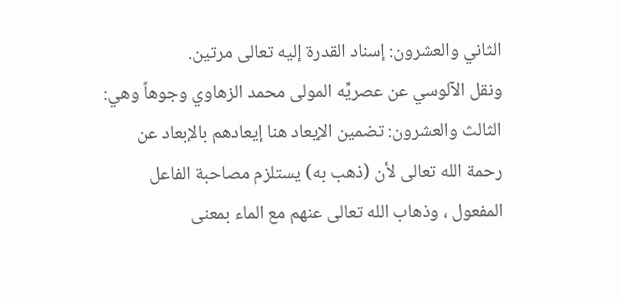الثاني والعشرون: إسناد القدرة إليه تعالى مرتين.
ونقل الآلوسي عن عصريِّه المولى محمد الزهاوي وجوهاً وهي:
الثالث والعشرون: تضمين الإيعاد هنا إيعادهم بالإبعاد عن رحمة الله تعالى لأن (ذهب به) يستلزم مصاحبة الفاعل المفعول ، وذهاب الله تعالى عنهم مع الماء بمعنى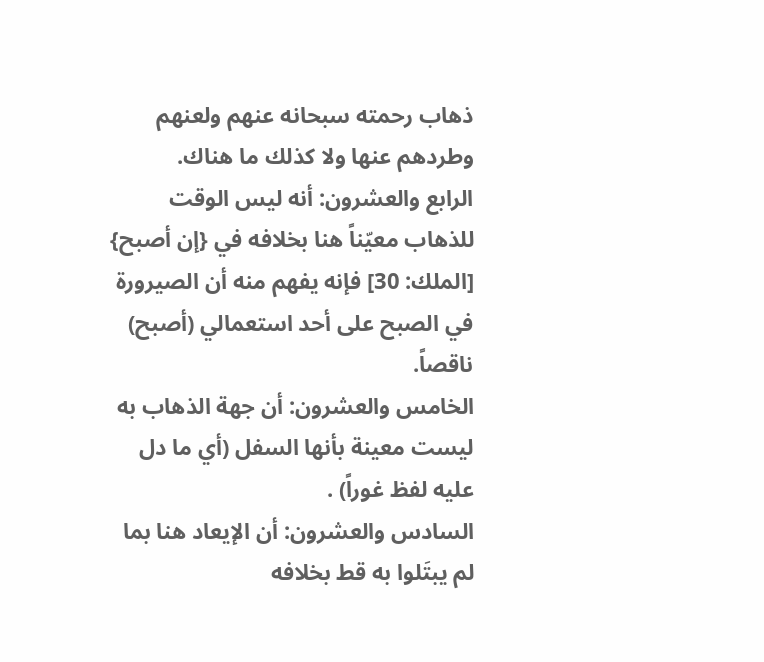ذهاب رحمته سبحانه عنهم ولعنهم وطردهم عنها ولا كذلك ما هناك.
الرابع والعشرون: أنه ليس الوقت للذهاب معيّناً هنا بخلافه في {إن أصبح} [الملك: 30] فإنه يفهم منه أن الصيرورة في الصبح على أحد استعمالي (أصبح) ناقصاً.
الخامس والعشرون: أن جهة الذهاب به ليست معينة بأنها السفل (أي ما دل عليه لفظ غوراً) .
السادس والعشرون: أن الإيعاد هنا بما لم يبتَلوا به قط بخلافه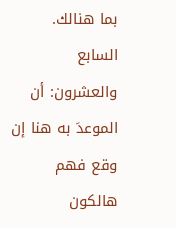بما هنالك.
السابع والعشرون: أن الموعدَ به هنا إن وقع فهم هالكون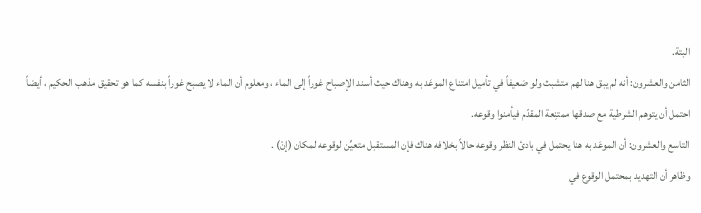البتة.
الثامن والعشرون: أنه لم يبق هنا لهم متشبث ولو ضعيفاً في تأميل امتناع الموعَد به وهناك حيث أسند الإصباح غوراً إلى الماء ، ومعلوم أن الماء لا يصبح غوراً بنفسه كما هو تحقيق مذهب الحكيم ، أيضاً احتمل أن يتوهم الشرطية مع صدقها ممتنِعة المقدّم فيأمنوا وقوعه.
التاسع والعشرون: أن الموعَد به هنا يحتمل في بادئ النظر وقوعه حالاً بخلافه هناك فإن المستقبل متعيِّن لوقوعه لمكان (إنْ) .
وظاهر أن التهديد بمحتمل الوقوع في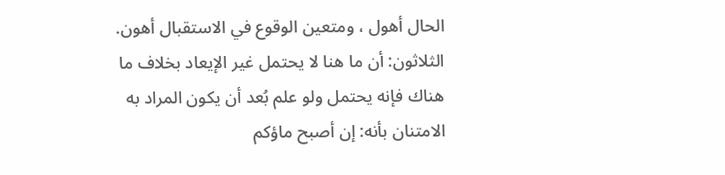الحال أهول ، ومتعين الوقوع في الاستقبال أهون.
الثلاثون: أن ما هنا لا يحتمل غير الإيعاد بخلاف ما هناك فإنه يحتمل ولو علم بُعد أن يكون المراد به الامتنان بأنه: إن أصبح ماؤكم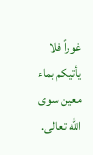غوراً فلا يأتيكم بماء معين سوى الله تعالى.